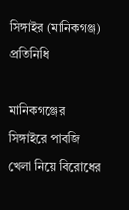সিঙ্গাইর (মানিকগঞ্জ) প্রতিনিধি

মানিকগঞ্জের সিঙ্গাইরে পাবজি খেলা নিয়ে বিরোধের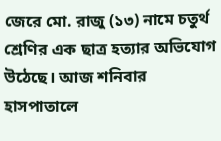জেরে মো. রাজু (১৩) নামে চতুর্থ শ্রেণির এক ছাত্র হত্যার অভিযোগ উঠেছে। আজ শনিবার হাসপাতালে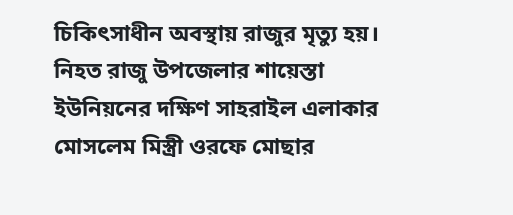চিকিৎসাধীন অবস্থায় রাজুর মৃত্যু হয়।
নিহত রাজু উপজেলার শায়েস্তা ইউনিয়নের দক্ষিণ সাহরাইল এলাকার মোসলেম মিস্ত্রী ওরফে মোছার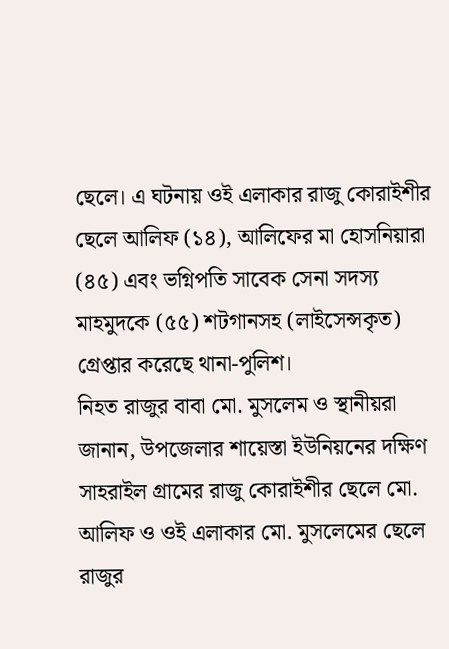ছেলে। এ ঘটনায় ওই এলাকার রাজু কোরাইশীর ছেলে আলিফ (১৪), আলিফের মা হোসনিয়ারা (৪৫) এবং ভগ্নিপতি সাবেক সেনা সদস্য মাহমুদকে (৫৫) শটগানসহ (লাইসেন্সকৃত) গ্রেপ্তার করেছে থানা-পুলিশ।
নিহত রাজুর বাবা মো. মুসলেম ও স্থানীয়রা জানান, উপজেলার শায়েস্তা ইউনিয়নের দক্ষিণ সাহরাইল গ্রামের রাজু কোরাইশীর ছেলে মো. আলিফ ও ওই এলাকার মো. মুসলেমের ছেলে রাজুর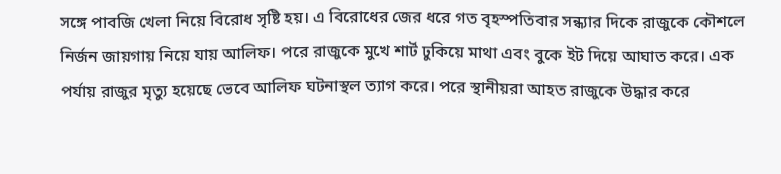সঙ্গে পাবজি খেলা নিয়ে বিরোধ সৃষ্টি হয়। এ বিরোধের জের ধরে গত বৃহস্পতিবার সন্ধ্যার দিকে রাজুকে কৌশলে নির্জন জায়গায় নিয়ে যায় আলিফ। পরে রাজুকে মুখে শার্ট ঢুকিয়ে মাথা এবং বুকে ইট দিয়ে আঘাত করে। এক পর্যায় রাজুর মৃত্যু হয়েছে ভেবে আলিফ ঘটনাস্থল ত্যাগ করে। পরে স্থানীয়রা আহত রাজুকে উদ্ধার করে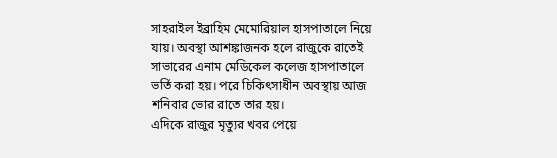সাহরাইল ইব্রাহিম মেমোরিয়াল হাসপাতালে নিয়ে যায়। অবস্থা আশঙ্কাজনক হলে রাজুকে রাতেই সাভারের এনাম মেডিকেল কলেজ হাসপাতালে ভর্তি করা হয়। পরে চিকিৎসাধীন অবস্থায় আজ শনিবার ভোর রাতে তার হয়।
এদিকে রাজুর মৃত্যুর খবর পেয়ে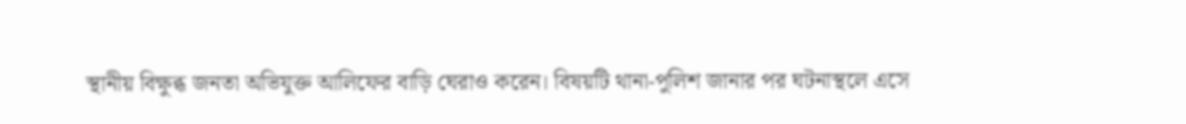স্থানীয় বিক্ষুব্ধ জনতা অভিযুক্ত আলিফের বাড়ি ঘেরাও করেন। বিষয়টি থানা-পুলিশ জানার পর ঘটনাস্থলে এসে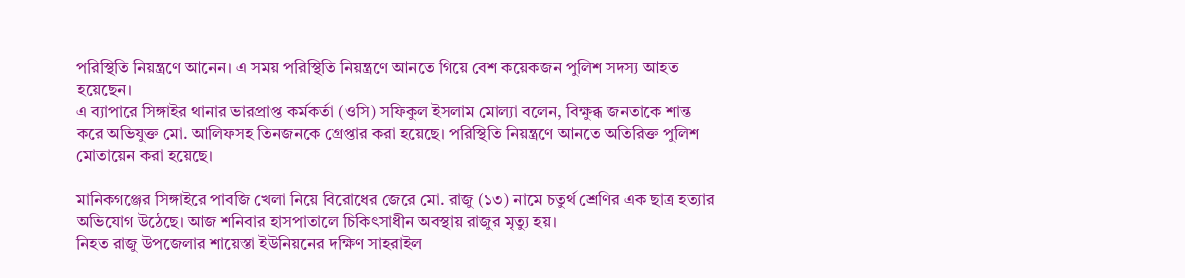পরিস্থিতি নিয়ন্ত্রণে আনেন। এ সময় পরিস্থিতি নিয়ন্ত্রণে আনতে গিয়ে বেশ কয়েকজন পুলিশ সদস্য আহত হয়েছেন।
এ ব্যাপারে সিঙ্গাইর থানার ভারপ্রাপ্ত কর্মকর্তা (ওসি) সফিকুল ইসলাম মোল্যা বলেন, বিক্ষুব্ধ জনতাকে শান্ত করে অভিযুক্ত মো. আলিফসহ তিনজনকে গ্রেপ্তার করা হয়েছে। পরিস্থিতি নিয়ন্ত্রণে আনতে অতিরিক্ত পুলিশ মোতায়েন করা হয়েছে।

মানিকগঞ্জের সিঙ্গাইরে পাবজি খেলা নিয়ে বিরোধের জেরে মো. রাজু (১৩) নামে চতুর্থ শ্রেণির এক ছাত্র হত্যার অভিযোগ উঠেছে। আজ শনিবার হাসপাতালে চিকিৎসাধীন অবস্থায় রাজুর মৃত্যু হয়।
নিহত রাজু উপজেলার শায়েস্তা ইউনিয়নের দক্ষিণ সাহরাইল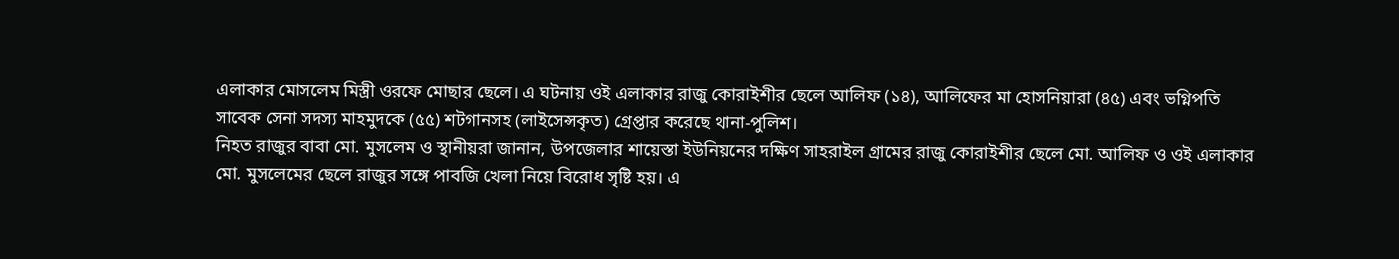এলাকার মোসলেম মিস্ত্রী ওরফে মোছার ছেলে। এ ঘটনায় ওই এলাকার রাজু কোরাইশীর ছেলে আলিফ (১৪), আলিফের মা হোসনিয়ারা (৪৫) এবং ভগ্নিপতি সাবেক সেনা সদস্য মাহমুদকে (৫৫) শটগানসহ (লাইসেন্সকৃত) গ্রেপ্তার করেছে থানা-পুলিশ।
নিহত রাজুর বাবা মো. মুসলেম ও স্থানীয়রা জানান, উপজেলার শায়েস্তা ইউনিয়নের দক্ষিণ সাহরাইল গ্রামের রাজু কোরাইশীর ছেলে মো. আলিফ ও ওই এলাকার মো. মুসলেমের ছেলে রাজুর সঙ্গে পাবজি খেলা নিয়ে বিরোধ সৃষ্টি হয়। এ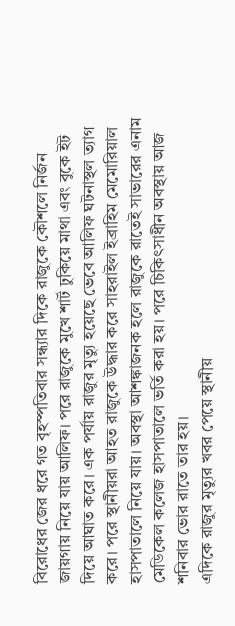বিরোধের জের ধরে গত বৃহস্পতিবার সন্ধ্যার দিকে রাজুকে কৌশলে নির্জন জায়গায় নিয়ে যায় আলিফ। পরে রাজুকে মুখে শার্ট ঢুকিয়ে মাথা এবং বুকে ইট দিয়ে আঘাত করে। এক পর্যায় রাজুর মৃত্যু হয়েছে ভেবে আলিফ ঘটনাস্থল ত্যাগ করে। পরে স্থানীয়রা আহত রাজুকে উদ্ধার করে সাহরাইল ইব্রাহিম মেমোরিয়াল হাসপাতালে নিয়ে যায়। অবস্থা আশঙ্কাজনক হলে রাজুকে রাতেই সাভারের এনাম মেডিকেল কলেজ হাসপাতালে ভর্তি করা হয়। পরে চিকিৎসাধীন অবস্থায় আজ শনিবার ভোর রাতে তার হয়।
এদিকে রাজুর মৃত্যুর খবর পেয়ে স্থানীয়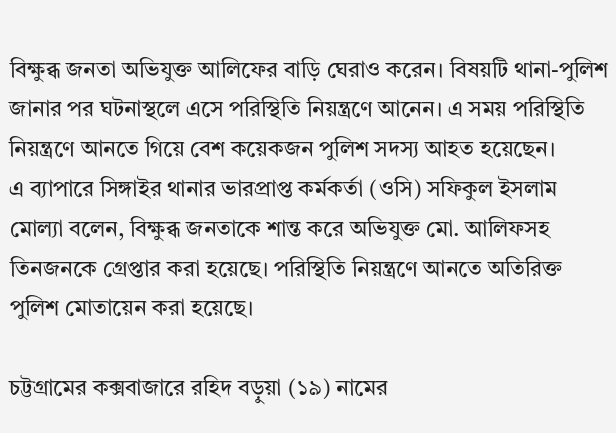বিক্ষুব্ধ জনতা অভিযুক্ত আলিফের বাড়ি ঘেরাও করেন। বিষয়টি থানা-পুলিশ জানার পর ঘটনাস্থলে এসে পরিস্থিতি নিয়ন্ত্রণে আনেন। এ সময় পরিস্থিতি নিয়ন্ত্রণে আনতে গিয়ে বেশ কয়েকজন পুলিশ সদস্য আহত হয়েছেন।
এ ব্যাপারে সিঙ্গাইর থানার ভারপ্রাপ্ত কর্মকর্তা (ওসি) সফিকুল ইসলাম মোল্যা বলেন, বিক্ষুব্ধ জনতাকে শান্ত করে অভিযুক্ত মো. আলিফসহ তিনজনকে গ্রেপ্তার করা হয়েছে। পরিস্থিতি নিয়ন্ত্রণে আনতে অতিরিক্ত পুলিশ মোতায়েন করা হয়েছে।

চট্টগ্রামের কক্সবাজারে রহিদ বড়ুয়া (১৯) নামের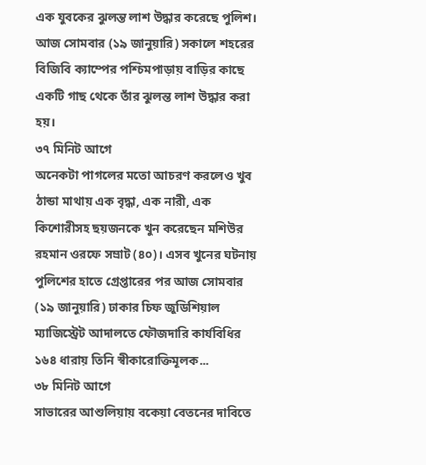এক যুবকের ঝুলন্ত লাশ উদ্ধার করেছে পুলিশ। আজ সোমবার (১৯ জানুয়ারি) সকালে শহরের বিজিবি ক্যাম্পের পশ্চিমপাড়ায় বাড়ির কাছে একটি গাছ থেকে তাঁর ঝুলন্ত লাশ উদ্ধার করা হয়।
৩৭ মিনিট আগে
অনেকটা পাগলের মতো আচরণ করলেও খুব ঠান্ডা মাথায় এক বৃদ্ধা, এক নারী, এক কিশোরীসহ ছয়জনকে খুন করেছেন মশিউর রহমান ওরফে সম্রাট (৪০)। এসব খুনের ঘটনায় পুলিশের হাতে গ্রেপ্তারের পর আজ সোমবার (১৯ জানুয়ারি) ঢাকার চিফ জুডিশিয়াল ম্যাজিস্ট্রেট আদালতে ফৌজদারি কার্যবিধির ১৬৪ ধারায় তিনি স্বীকারোক্তিমূলক...
৩৮ মিনিট আগে
সাভারের আশুলিয়ায় বকেয়া বেতনের দাবিতে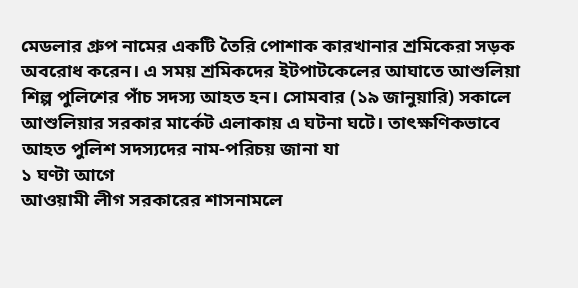মেডলার গ্রুপ নামের একটি তৈরি পোশাক কারখানার শ্রমিকেরা সড়ক অবরোধ করেন। এ সময় শ্রমিকদের ইটপাটকেলের আঘাতে আশুলিয়া শিল্প পুলিশের পাঁচ সদস্য আহত হন। সোমবার (১৯ জানুয়ারি) সকালে আশুলিয়ার সরকার মার্কেট এলাকায় এ ঘটনা ঘটে। তাৎক্ষণিকভাবে আহত পুলিশ সদস্যদের নাম-পরিচয় জানা যা
১ ঘণ্টা আগে
আওয়ামী লীগ সরকারের শাসনামলে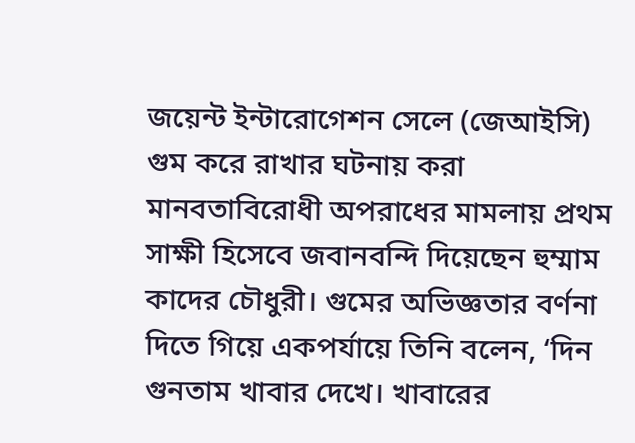জয়েন্ট ইন্টারোগেশন সেলে (জেআইসি) গুম করে রাখার ঘটনায় করা মানবতাবিরোধী অপরাধের মামলায় প্রথম সাক্ষী হিসেবে জবানবন্দি দিয়েছেন হুম্মাম কাদের চৌধুরী। গুমের অভিজ্ঞতার বর্ণনা দিতে গিয়ে একপর্যায়ে তিনি বলেন, ‘দিন গুনতাম খাবার দেখে। খাবারের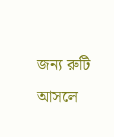জন্য রুটি আসলে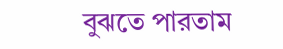বুঝতে পারতাম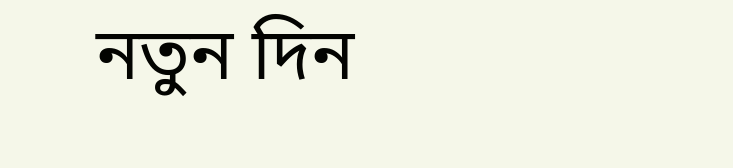নতুন দিন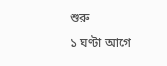শুরু
১ ঘণ্টা আগে